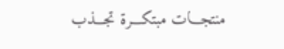منتجـــات مبتكـــرة تجـــذب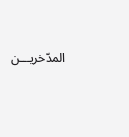المدّخريـــن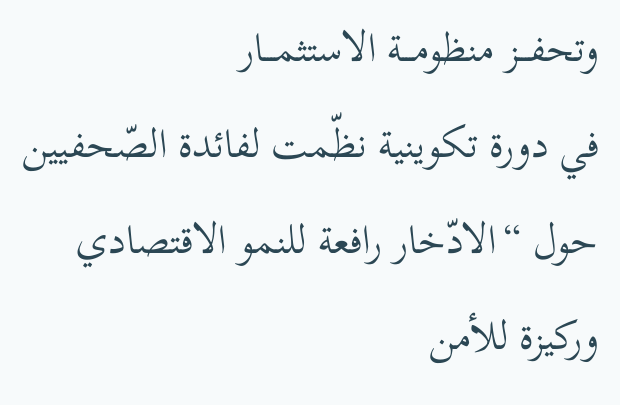وتحفـــز منظومـــة الاستثمـــار
في دورة تكوينية نظّمت لفائدة الصّحفيين حول “الادّخار رافعة للنمو الاقتصادي وركيزة للأمن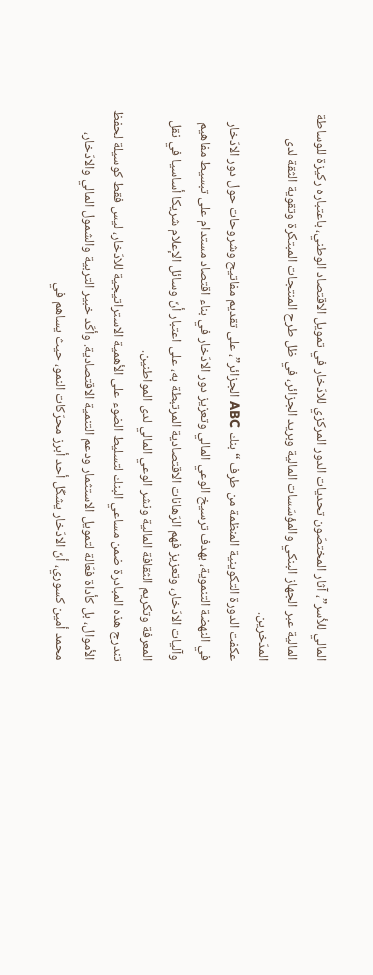المالي للأسر”، آثار المختصّون تحديات الدور المركزي للادّخار في تمويل الاقتصاد الوطني، باعتباره ركيزة للوساطة المالية عبر الجهاز البنكي والمؤسّسات المالية وبريد الجزائر، في ظل طرح المنتجات المبتكرة وتقوية الثقة لدى المدّخرين.
عكفت الدورة التكوينية المنظمة من طرف “بنك ABC الجزائر”، على تقديم مفاتيح وشروحات حول دور الادّخار في النهضة التنموية، بهدف ترسيخ الوعي المالي وتعزيز دور الادّخار في بناء اقتصاد مستدام على تبسيط مفاهيم وآليات الادّخار، وتعزيز فهم الرّهانات الاقتصادية المرتبطة به، على اعتبار أنّ وسائل الإعلام شريكا أساسيا في نقل المعرفة وتكريم الثقافة المالية ونشر الوعي المالي لدى المواطنين.
تندرج هذه المبادرة ضمن مساعي البنك لتسليط الضوء على الأهمية الاستراتيجية للادّخار، ليس فقط كوسيلة لحفظ الأموال، بل كأداة فعّالة لتمويل الاستثمار ودعم التنمية الاقتصادية. وأكّد خبير التربية والشمول المالي والادّخار، محمد أمين كسوري، أنّ الادّخار يشكّل أحد أبرز محرّكات النمو، حيث يساهم في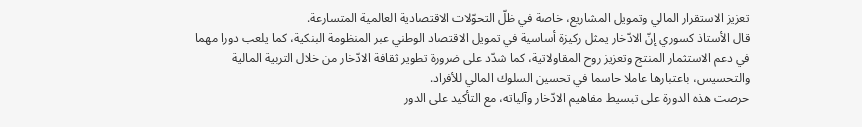تعزيز الاستقرار المالي وتمويل المشاريع، خاصة في ظلّ التحوّلات الاقتصادية العالمية المتسارعة.
قال الأستاذ كسوري إنّ الادّخار يمثل ركيزة أساسية في تمويل الاقتصاد الوطني عبر المنظومة البنكية، كما يلعب دورا مهما في دعم الاستثمار المنتج وتعزيز روح المقاولاتية، كما شدّد على ضرورة تطوير ثقافة الادّخار من خلال التربية المالية والتحسيس، باعتبارها عاملا حاسما في تحسين السلوك المالي للأفراد.
حرصت هذه الدورة على تبسيط مفاهيم الادّخار وآلياته، مع التأكيد على الدور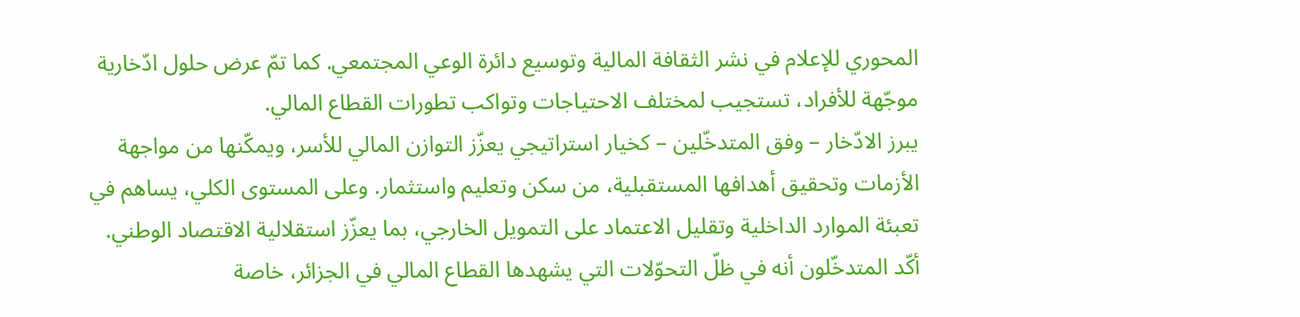المحوري للإعلام في نشر الثقافة المالية وتوسيع دائرة الوعي المجتمعي. كما تمّ عرض حلول ادّخارية موجّهة للأفراد، تستجيب لمختلف الاحتياجات وتواكب تطورات القطاع المالي.
يبرز الادّخار – وفق المتدخّلين – كخيار استراتيجي يعزّز التوازن المالي للأسر، ويمكّنها من مواجهة الأزمات وتحقيق أهدافها المستقبلية، من سكن وتعليم واستثمار. وعلى المستوى الكلي، يساهم في تعبئة الموارد الداخلية وتقليل الاعتماد على التمويل الخارجي، بما يعزّز استقلالية الاقتصاد الوطني.
أكّد المتدخّلون أنه في ظلّ التحوّلات التي يشهدها القطاع المالي في الجزائر، خاصة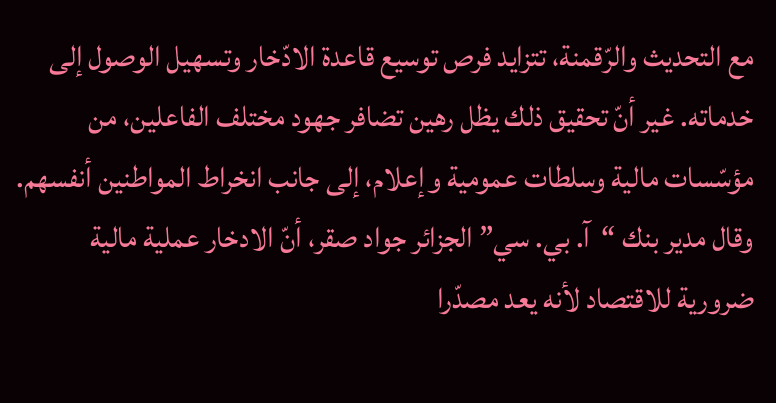مع التحديث والرّقمنة، تتزايد فرص توسيع قاعدة الادّخار وتسهيل الوصول إلى خدماته. غير أنّ تحقيق ذلك يظل رهين تضافر جهود مختلف الفاعلين، من مؤسّسات مالية وسلطات عمومية وإعلام، إلى جانب انخراط المواطنين أنفسهم. وقال مدير بنك “آ. بي. سي” الجزائر جواد صقر، أنّ الادخار عملية مالية ضرورية للاقتصاد لأنه يعد مصدّرا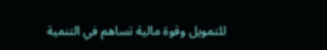للتمويل وقوة مالية تساهم في التنمية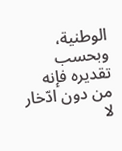الوطنية، وبحسب تقديره فإنه من دون ادّخار لا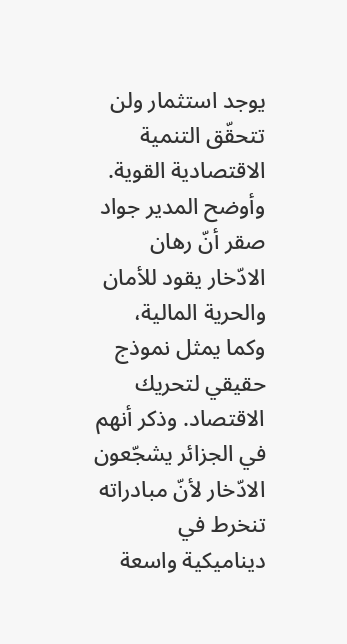يوجد استثمار ولن تتحقّق التنمية الاقتصادية القوية. وأوضح المدير جواد صقر أنّ رهان الادّخار يقود للأمان والحرية المالية، وكما يمثل نموذج حقيقي لتحريك الاقتصاد. وذكر أنهم في الجزائر يشجّعون الادّخار لأنّ مبادراته تنخرط في ديناميكية واسعة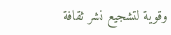وقوية لتشجيع نشر ثقافة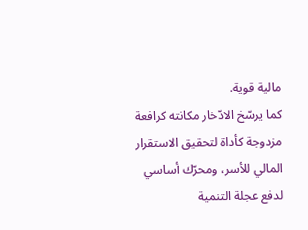مالية قوية.
كما يرسّخ الادّخار مكانته كرافعة مزدوجة كأداة لتحقيق الاستقرار المالي للأسر، ومحرّك أساسي لدفع عجلة التنمية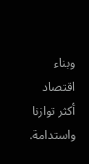وبناء اقتصاد أكثر توازنا واستدامة.